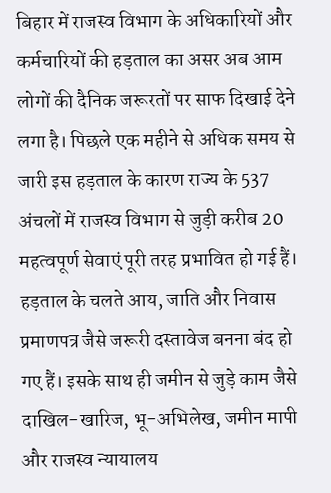बिहार में राजस्व विभाग के अधिकारियों और कर्मचारियों की हड़ताल का असर अब आम लोगों की दैनिक जरूरतों पर साफ दिखाई देने लगा है। पिछले एक महीने से अधिक समय से जारी इस हड़ताल के कारण राज्य के 537 अंचलों में राजस्व विभाग से जुड़ी करीब 20 महत्वपूर्ण सेवाएं पूरी तरह प्रभावित हो गई हैं।
हड़ताल के चलते आय, जाति और निवास प्रमाणपत्र जैसे जरूरी दस्तावेज बनना बंद हो गए हैं। इसके साथ ही जमीन से जुड़े काम जैसे दाखिल-खारिज, भू-अभिलेख, जमीन मापी और राजस्व न्यायालय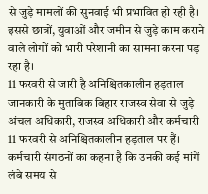से जुड़े मामलों की सुनवाई भी प्रभावित हो रही है। इससे छात्रों, युवाओं और जमीन से जुड़े काम कराने वाले लोगों को भारी परेशानी का सामना करना पड़ रहा है।
11 फरवरी से जारी है अनिश्चितकालीन हड़ताल
जानकारी के मुताबिक बिहार राजस्व सेवा से जुड़े अंचल अधिकारी, राजस्व अधिकारी और कर्मचारी 11 फरवरी से अनिश्चितकालीन हड़ताल पर हैं। कर्मचारी संगठनों का कहना है कि उनकी कई मांगें लंबे समय से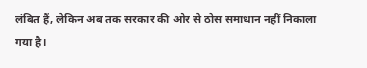लंबित हैं, लेकिन अब तक सरकार की ओर से ठोस समाधान नहीं निकाला गया है।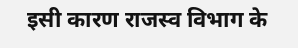इसी कारण राजस्व विभाग के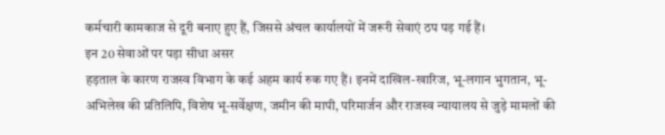कर्मचारी कामकाज से दूरी बनाए हुए हैं, जिससे अंचल कार्यालयों में जरूरी सेवाएं ठप पड़ गई हैं।
इन 20 सेवाओं पर पड़ा सीधा असर
हड़ताल के कारण राजस्व विभाग के कई अहम कार्य रुक गए हैं। इनमें दाखिल-खारिज, भू-लगान भुगतान, भू-अभिलेख की प्रतिलिपि, विशेष भू-सर्वेक्षण, जमीन की मापी, परिमार्जन और राजस्व न्यायालय से जुड़े मामलों की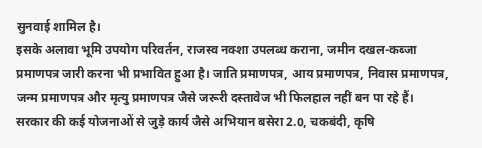सुनवाई शामिल है।
इसके अलावा भूमि उपयोग परिवर्तन, राजस्व नक्शा उपलब्ध कराना, जमीन दखल-कब्जा प्रमाणपत्र जारी करना भी प्रभावित हुआ है। जाति प्रमाणपत्र, आय प्रमाणपत्र, निवास प्रमाणपत्र, जन्म प्रमाणपत्र और मृत्यु प्रमाणपत्र जैसे जरूरी दस्तावेज भी फिलहाल नहीं बन पा रहे हैं।
सरकार की कई योजनाओं से जुड़े कार्य जैसे अभियान बसेरा 2.0, चकबंदी, कृषि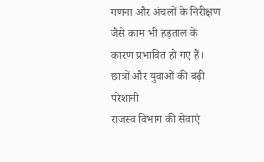गणना और अंचलों के निरीक्षण जैसे काम भी हड़ताल के कारण प्रभावित हो गए हैं।
छात्रों और युवाओं की बढ़ी परेशानी
राजस्व विभाग की सेवाएं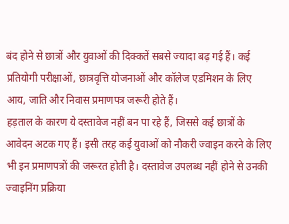बंद होने से छात्रों और युवाओं की दिक्कतें सबसे ज्यादा बढ़ गई हैं। कई प्रतियोगी परीक्षाओं, छात्रवृत्ति योजनाओं और कॉलेज एडमिशन के लिए आय, जाति और निवास प्रमाणपत्र जरूरी होते हैं।
हड़ताल के कारण ये दस्तावेज नहीं बन पा रहे हैं, जिससे कई छात्रों के आवेदन अटक गए हैं। इसी तरह कई युवाओं को नौकरी ज्वाइन करने के लिए भी इन प्रमाणपत्रों की जरूरत होती है। दस्तावेज उपलब्ध नहीं होने से उनकी ज्वाइनिंग प्रक्रिया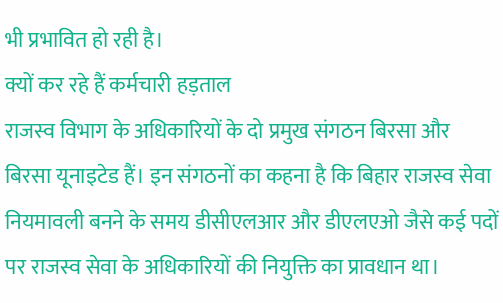भी प्रभावित हो रही है।
क्यों कर रहे हैं कर्मचारी हड़ताल
राजस्व विभाग के अधिकारियों के दो प्रमुख संगठन बिरसा और बिरसा यूनाइटेड हैं। इन संगठनों का कहना है कि बिहार राजस्व सेवा नियमावली बनने के समय डीसीएलआर और डीएलएओ जैसे कई पदों पर राजस्व सेवा के अधिकारियों की नियुक्ति का प्रावधान था।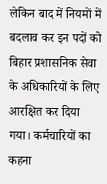लेकिन बाद में नियमों में बदलाव कर इन पदों को बिहार प्रशासनिक सेवा के अधिकारियों के लिए आरक्षित कर दिया गया। कर्मचारियों का कहना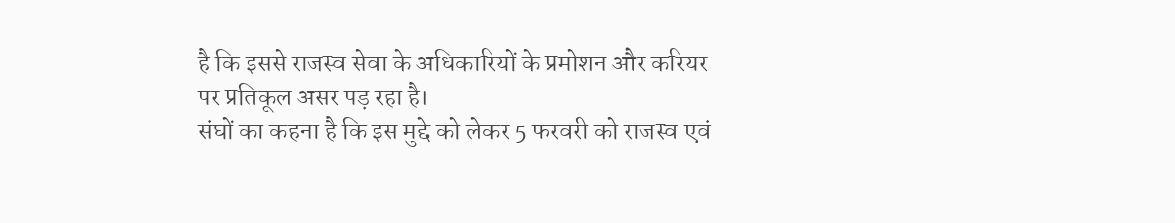है कि इससे राजस्व सेवा के अधिकारियों के प्रमोशन और करियर पर प्रतिकूल असर पड़ रहा है।
संघों का कहना है कि इस मुद्दे को लेकर 5 फरवरी को राजस्व एवं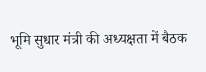भूमि सुधार मंत्री की अध्यक्षता में बैठक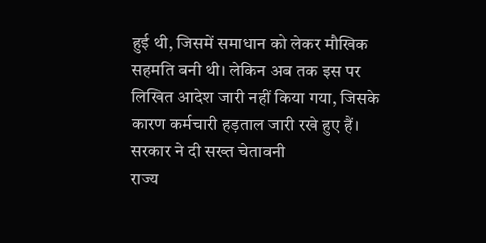हुई थी, जिसमें समाधान को लेकर मौखिक सहमति बनी थी। लेकिन अब तक इस पर लिखित आदेश जारी नहीं किया गया, जिसके कारण कर्मचारी हड़ताल जारी रखे हुए हैं।
सरकार ने दी सख्त चेतावनी
राज्य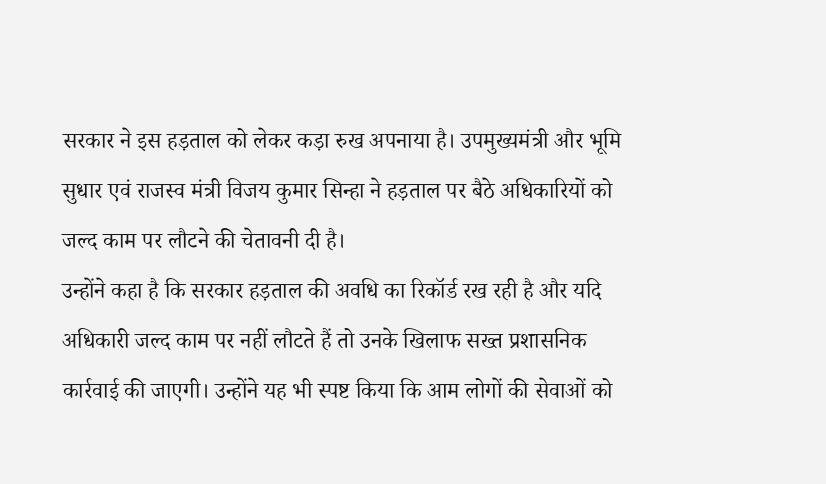सरकार ने इस हड़ताल को लेकर कड़ा रुख अपनाया है। उपमुख्यमंत्री और भूमि सुधार एवं राजस्व मंत्री विजय कुमार सिन्हा ने हड़ताल पर बैठे अधिकारियों को जल्द काम पर लौटने की चेतावनी दी है।
उन्होंने कहा है कि सरकार हड़ताल की अवधि का रिकॉर्ड रख रही है और यदि अधिकारी जल्द काम पर नहीं लौटते हैं तो उनके खिलाफ सख्त प्रशासनिक कार्रवाई की जाएगी। उन्होंने यह भी स्पष्ट किया कि आम लोगों की सेवाओं को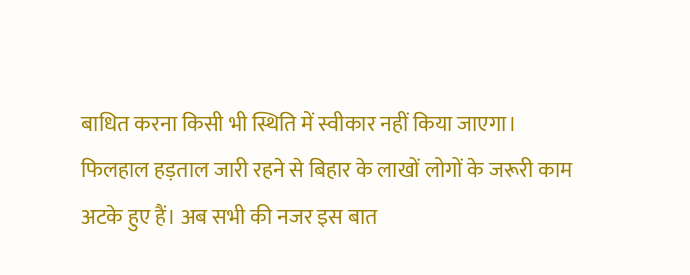बाधित करना किसी भी स्थिति में स्वीकार नहीं किया जाएगा।
फिलहाल हड़ताल जारी रहने से बिहार के लाखों लोगों के जरूरी काम अटके हुए हैं। अब सभी की नजर इस बात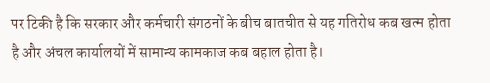पर टिकी है कि सरकार और कर्मचारी संगठनों के बीच बातचीत से यह गतिरोध कब खत्म होता है और अंचल कार्यालयों में सामान्य कामकाज कब बहाल होता है।